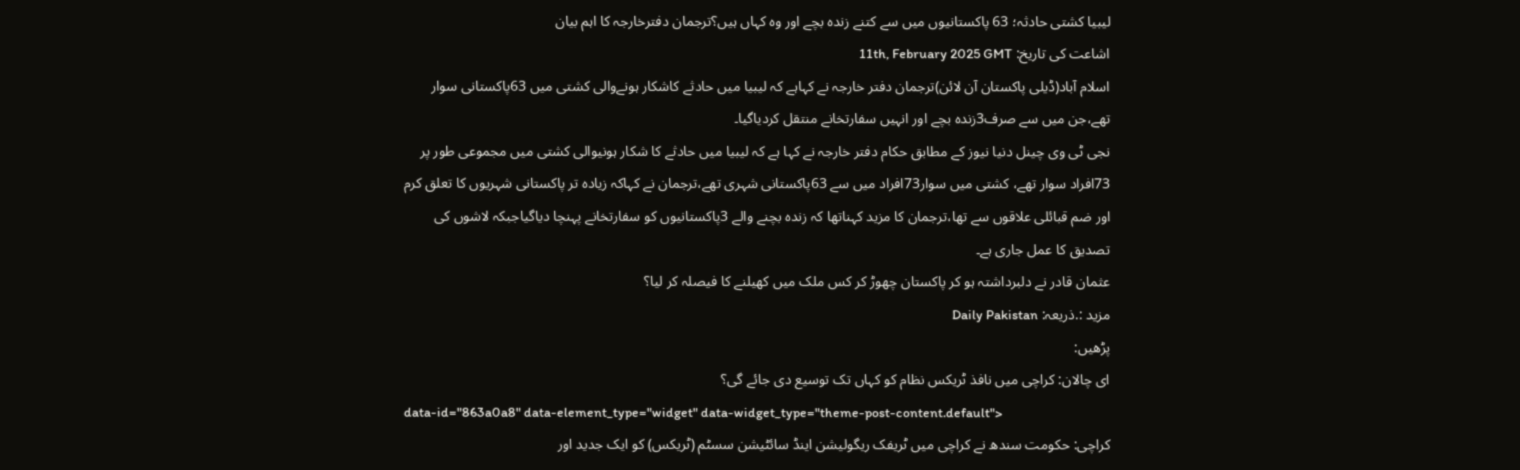لیبیا کشتی حادثہ؛ 63 پاکستانیوں میں سے کتنے زندہ بچے اور وہ کہاں ہیں؟ترجمان دفترخارجہ کا اہم بیان
اشاعت کی تاریخ: 11th, February 2025 GMT
اسلام آباد(ڈیلی پاکستان آن لائن)ترجمان دفتر خارجہ نے کہاہے کہ لیبیا میں حادثے کاشکار ہونےوالی کشتی میں 63پاکستانی سوار تھے،جن میں سے صرف3زندہ بچے اور انہیں سفارتخانے منتقل کردیاگیا۔
نجی ٹی وی چینل دنیا نیوز کے مطابق حکام دفتر خارجہ نے کہا ہے کہ لیبیا میں حادثے کا شکار ہونیوالی کشتی میں مجموعی طور پر 73افراد سوار تھے، کشتی میں سوار73افراد میں سے 63پاکستانی شہری تھے،ترجمان نے کہاکہ زیادہ تر پاکستانی شہریوں کا تعلق کرم اور ضم قبائلی علاقوں سے تھا،ترجمان کا مزید کہناتھا کہ زندہ بچنے والے 3پاکستانیوں کو سفارتخانے پہنچا دیاگیاجبکہ لاشوں کی تصدیق کا عمل جاری ہے۔
عثمان قادر نے دلبرداشتہ ہو کر پاکستان چھوڑ کر کس ملک میں کھیلنے کا فیصلہ کر لیا؟
مزید :.ذریعہ: Daily Pakistan
پڑھیں:
ای چالان: کراچی میں نافذ ٹریکس نظام کو کہاں تک توسیع دی جائے گی؟
data-id="863a0a8" data-element_type="widget" data-widget_type="theme-post-content.default">
کراچی: حکومت سندھ نے کراچی میں ٹریفک ریگولیشن اینڈ سائٹیشن سسٹم (ٹریکس) کو ایک جدید اور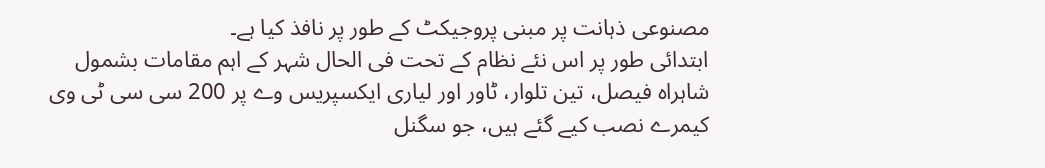مصنوعی ذہانت پر مبنی پروجیکٹ کے طور پر نافذ کیا ہے۔
ابتدائی طور پر اس نئے نظام کے تحت فی الحال شہر کے اہم مقامات بشمول شاہراہ فیصل، تین تلوار، ٹاور اور لیاری ایکسپریس وے پر 200 سی سی ٹی وی کیمرے نصب کیے گئے ہیں، جو سگنل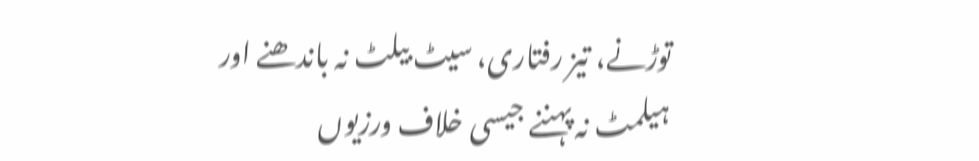توڑنے، تیز رفتاری، سیٹ بیلٹ نہ باندھنے اور ہیلمٹ نہ پہننے جیسی خلاف ورزیوں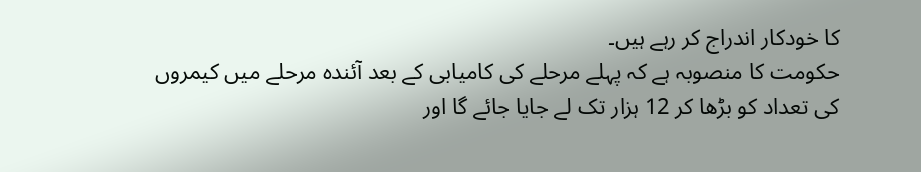کا خودکار اندراج کر رہے ہیں۔
حکومت کا منصوبہ ہے کہ پہلے مرحلے کی کامیابی کے بعد آئندہ مرحلے میں کیمروں کی تعداد کو بڑھا کر 12 ہزار تک لے جایا جائے گا اور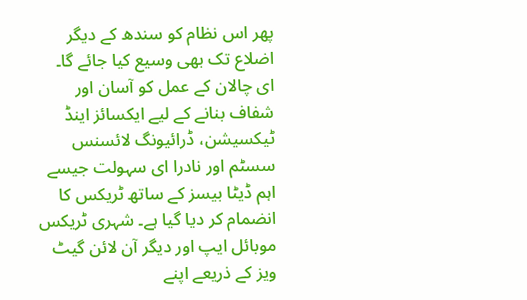پھر اس نظام کو سندھ کے دیگر اضلاع تک بھی وسیع کیا جائے گا۔
ای چالان کے عمل کو آسان اور شفاف بنانے کے لیے ایکسائز اینڈ ٹیکسیشن، ڈرائیونگ لائسنس سسٹم اور نادرا ای سہولت جیسے اہم ڈیٹا بیسز کے ساتھ ٹریکس کا انضمام کر دیا گیا ہے۔ شہری ٹریکس موبائل ایپ اور دیگر آن لائن گیٹ ویز کے ذریعے اپنے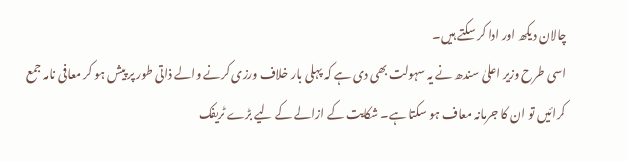چالان دیکھ اور ادا کر سکتے ہیں۔
اسی طرح وزیر اعلیٰ سندھ نے یہ سہولت بھی دی ہے کہ پہلی بار خلاف ورزی کرنے والے ذاتی طور پر پیش ہو کر معافی نامہ جمع کرائیں تو ان کا جرمانہ معاف ہو سکتا ہے۔ شکایت کے ازالے کے لیے بڑے ٹریفک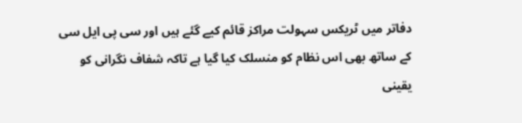دفاتر میں ٹریکس سہولت مراکز قائم کیے گئے ہیں اور سی پی ایل سی کے ساتھ بھی اس نظام کو منسلک کیا گیا ہے تاکہ شفاف نگرانی کو یقینی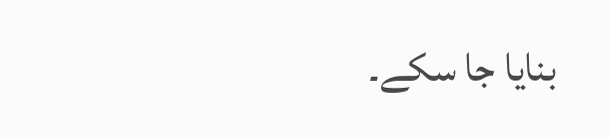بنایا جا سکے۔